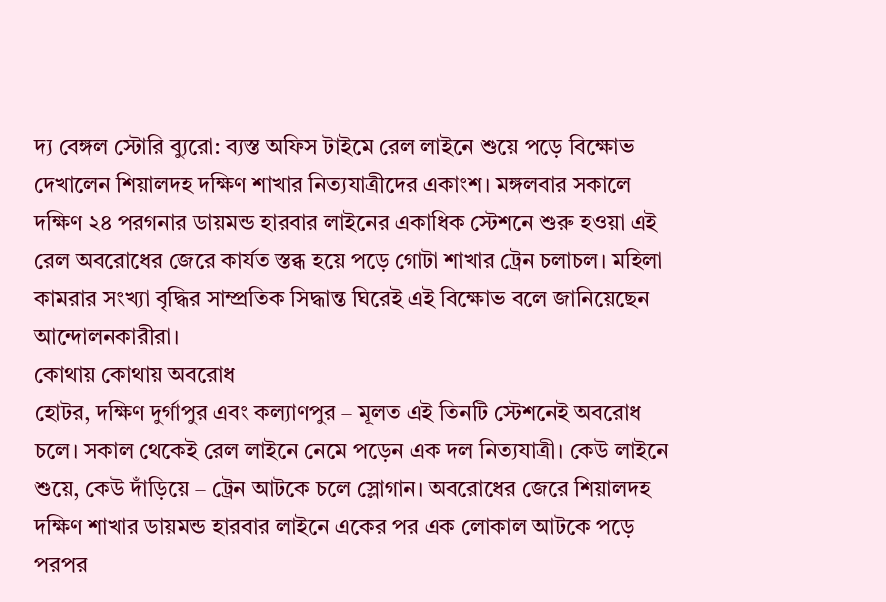দ্য বেঙ্গল স্টোরি ব্যুরো: ব্যস্ত অফিস টাইমে রেল লাইনে শুয়ে পড়ে বিক্ষোভ দেখালেন শিয়ালদহ দক্ষিণ শাখার নিত্যযাত্রীদের একাংশ। মঙ্গলবার সকালে দক্ষিণ ২৪ পরগনার ডায়মন্ড হারবার লাইনের একাধিক স্টেশনে শুরু হওয়া এই রেল অবরোধের জেরে কার্যত স্তব্ধ হয়ে পড়ে গোটা শাখার ট্রেন চলাচল। মহিলা কামরার সংখ্যা বৃদ্ধির সাম্প্রতিক সিদ্ধান্ত ঘিরেই এই বিক্ষোভ বলে জানিয়েছেন আন্দোলনকারীরা।
কোথায় কোথায় অবরোধ
হোটর, দক্ষিণ দুর্গাপুর এবং কল্যাণপুর – মূলত এই তিনটি স্টেশনেই অবরোধ চলে। সকাল থেকেই রেল লাইনে নেমে পড়েন এক দল নিত্যযাত্রী। কেউ লাইনে শুয়ে, কেউ দাঁড়িয়ে – ট্রেন আটকে চলে স্লোগান। অবরোধের জেরে শিয়ালদহ দক্ষিণ শাখার ডায়মন্ড হারবার লাইনে একের পর এক লোকাল আটকে পড়ে পরপর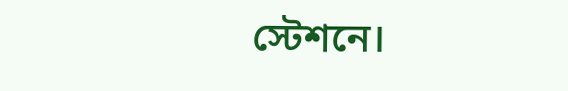স্টেশনে।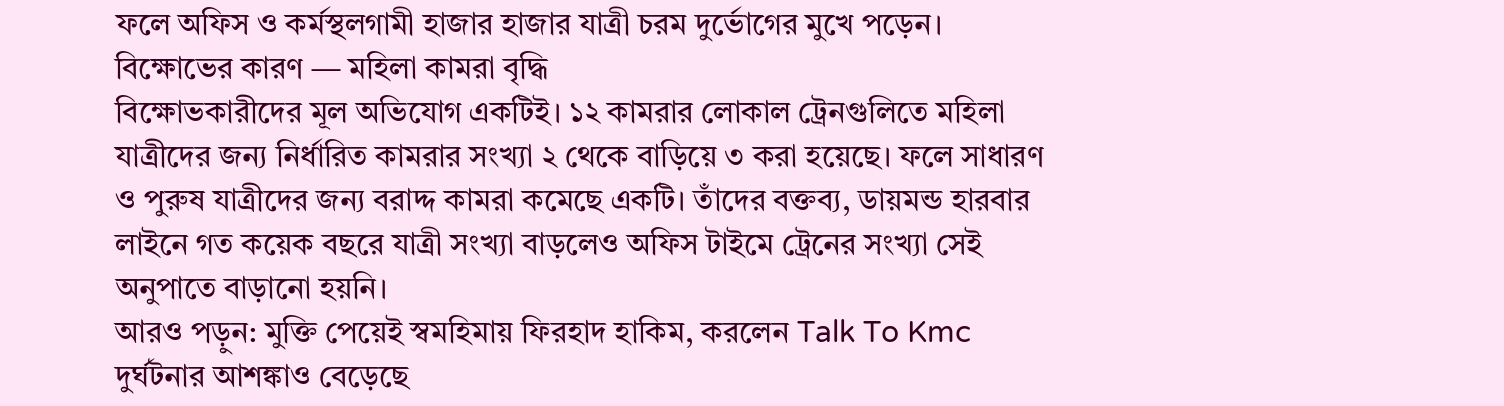ফলে অফিস ও কর্মস্থলগামী হাজার হাজার যাত্রী চরম দুর্ভোগের মুখে পড়েন।
বিক্ষোভের কারণ — মহিলা কামরা বৃদ্ধি
বিক্ষোভকারীদের মূল অভিযোগ একটিই। ১২ কামরার লোকাল ট্রেনগুলিতে মহিলা যাত্রীদের জন্য নির্ধারিত কামরার সংখ্যা ২ থেকে বাড়িয়ে ৩ করা হয়েছে। ফলে সাধারণ ও পুরুষ যাত্রীদের জন্য বরাদ্দ কামরা কমেছে একটি। তাঁদের বক্তব্য, ডায়মন্ড হারবার লাইনে গত কয়েক বছরে যাত্রী সংখ্যা বাড়লেও অফিস টাইমে ট্রেনের সংখ্যা সেই অনুপাতে বাড়ানো হয়নি।
আরও পড়ুন: মুক্তি পেয়েই স্বমহিমায় ফিরহাদ হাকিম, করলেন Talk To Kmc
দুর্ঘটনার আশঙ্কাও বেড়েছে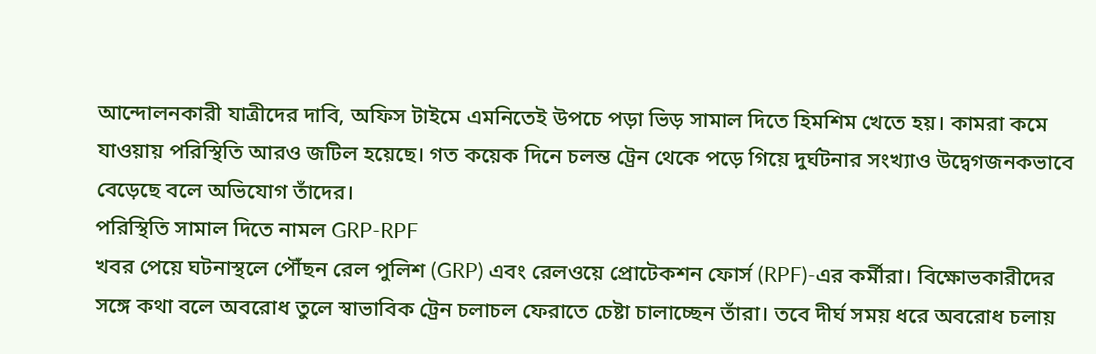আন্দোলনকারী যাত্রীদের দাবি, অফিস টাইমে এমনিতেই উপচে পড়া ভিড় সামাল দিতে হিমশিম খেতে হয়। কামরা কমে যাওয়ায় পরিস্থিতি আরও জটিল হয়েছে। গত কয়েক দিনে চলন্ত ট্রেন থেকে পড়ে গিয়ে দুর্ঘটনার সংখ্যাও উদ্বেগজনকভাবে বেড়েছে বলে অভিযোগ তাঁদের।
পরিস্থিতি সামাল দিতে নামল GRP-RPF
খবর পেয়ে ঘটনাস্থলে পৌঁছন রেল পুলিশ (GRP) এবং রেলওয়ে প্রোটেকশন ফোর্স (RPF)-এর কর্মীরা। বিক্ষোভকারীদের সঙ্গে কথা বলে অবরোধ তুলে স্বাভাবিক ট্রেন চলাচল ফেরাতে চেষ্টা চালাচ্ছেন তাঁরা। তবে দীর্ঘ সময় ধরে অবরোধ চলায়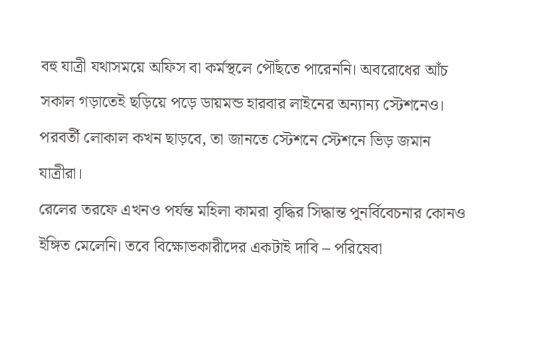বহু যাত্রী যথাসময়ে অফিস বা কর্মস্থলে পৌঁছতে পারেননি। অবরোধের আঁচ সকাল গড়াতেই ছড়িয়ে পড়ে ডায়মন্ড হারবার লাইনের অন্যান্য স্টেশনেও। পরবর্তী লোকাল কখন ছাড়বে, তা জানতে স্টেশনে স্টেশনে ভিড় জমান যাত্রীরা।
রেলের তরফে এখনও পর্যন্ত মহিলা কামরা বৃদ্ধির সিদ্ধান্ত পুনর্বিবেচনার কোনও ইঙ্গিত মেলেনি। তবে বিক্ষোভকারীদের একটাই দাবি – পরিষেবা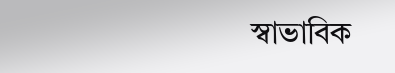স্বাভাবিক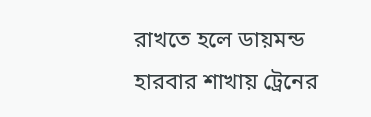রাখতে হলে ডায়মন্ড হারবার শাখায় ট্রেনের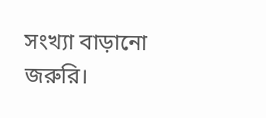সংখ্যা বাড়ানো জরুরি।